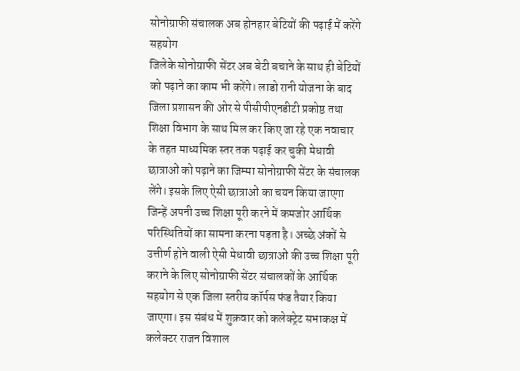सोनोग्राफी संचालक अब होनहार बेटियों की पढ़ाई में करेंगे सहयोग
जिलेके सोनोग्राफी सेंटर अब बेटी बचाने के साथ ही बेटियों को पढ़ाने का काम भी करेंगे। लाडो रानी योजना के बाद जिला प्रशासन की ओर से पीसीपीएनडीटी प्रकोष्ठ तथा शिक्षा विभाग के साथ मिल कर किए जा रहे एक नवाचार के तहत माध्यमिक स्तर तक पढ़ाई कर चुकी मेधावी छात्राओं को पढ़ाने का जिम्मा सोनोग्राफी सेंटर के संचालक लेंगे। इसके लिए ऐसी छात्राओं का चयन किया जाएगा जिन्हें अपनी उच्च शिक्षा पूरी करने में कमजोर आर्थिक परिस्थितियों का सामना करना पड़ता है। अच्छे अंकों से उत्तीर्ण होने वाली ऐसी मेधावी छात्राओं की उच्च शिक्षा पूरी कराने के लिए सोनोग्राफी सेंटर संचालकों के आर्थिक सहयोग से एक जिला स्तरीय कॉर्पस फंड तैयार किया जाएगा। इस संबंध में शुक्रवार को कलेक्ट्रेट सभाकक्ष में कलेक्टर राजन विशाल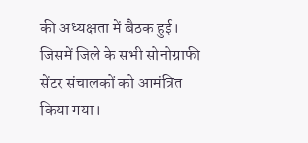की अध्यक्षता में बैठक हुई। जिसमें जिले के सभी सोनोग्राफी सेंटर संचालकों को आमंत्रित किया गया।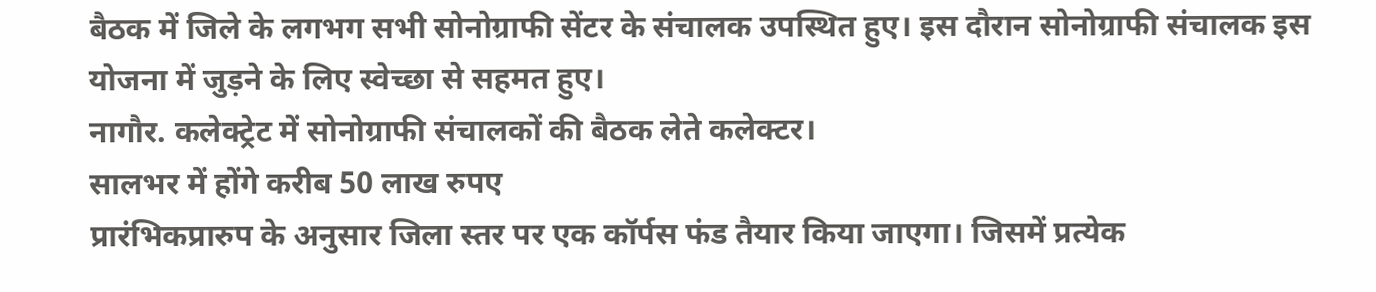बैठक में जिले के लगभग सभी सोनोग्राफी सेंटर के संचालक उपस्थित हुए। इस दौरान सोनोग्राफी संचालक इस योजना में जुड़ने के लिए स्वेच्छा से सहमत हुए।
नागौर. कलेक्ट्रेट में सोनोग्राफी संचालकों की बैठक लेते कलेक्टर।
सालभर में होंगे करीब 50 लाख रुपए
प्रारंभिकप्रारुप के अनुसार जिला स्तर पर एक कॉर्पस फंड तैयार किया जाएगा। जिसमें प्रत्येक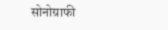सोनोग्राफी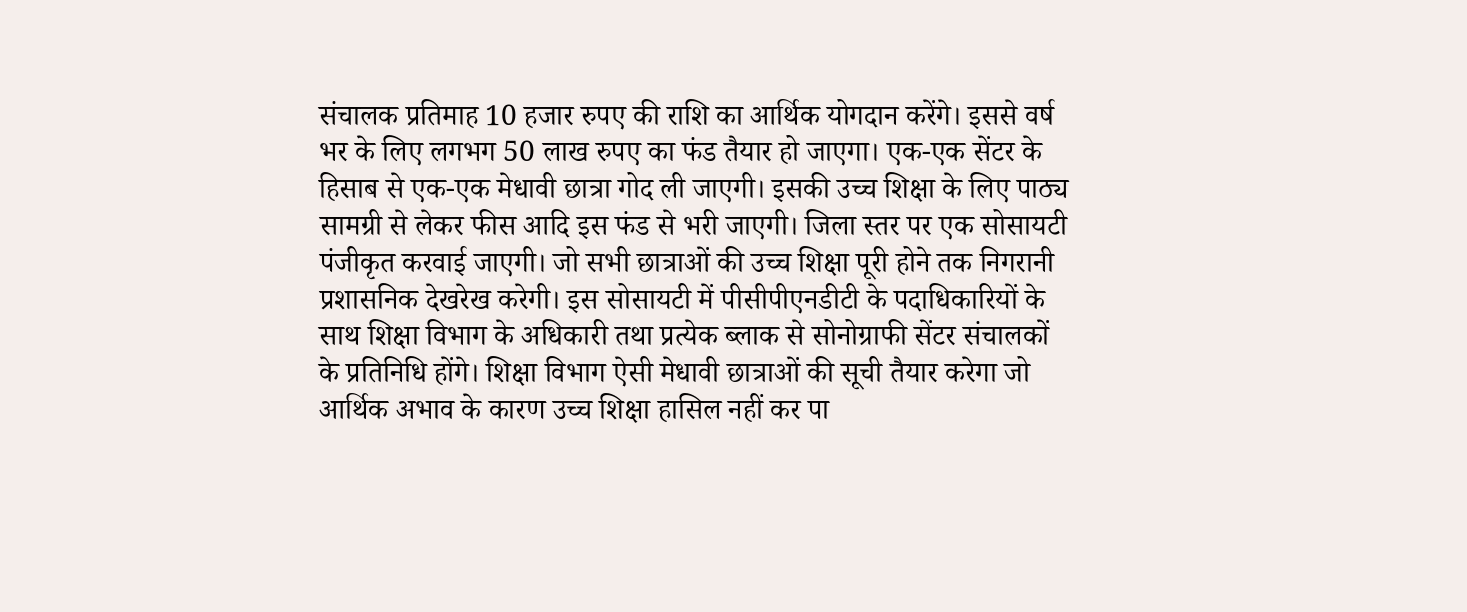संचालक प्रतिमाह 10 हजार रुपए की राशि का आर्थिक योगदान करेंगे। इससे वर्ष भर के लिए लगभग 50 लाख रुपए का फंड तैयार हो जाएगा। एक-एक सेंटर के हिसाब से एक-एक मेधावी छात्रा गोद ली जाएगी। इसकी उच्च शिक्षा के लिए पाठ्य सामग्री से लेकर फीस आदि इस फंड से भरी जाएगी। जिला स्तर पर एक सोसायटी पंजीकृत करवाई जाएगी। जो सभी छात्राओं की उच्च शिक्षा पूरी होने तक निगरानी प्रशासनिक देखरेख करेगी। इस सोसायटी में पीसीपीएनडीटी के पदाधिकारियों के साथ शिक्षा विभाग के अधिकारी तथा प्रत्येक ब्लाक से सोनोग्राफी सेंटर संचालकों के प्रतिनिधि होंगे। शिक्षा विभाग ऐसी मेधावी छात्राओं की सूची तैयार करेगा जो आर्थिक अभाव के कारण उच्च शिक्षा हासिल नहीं कर पा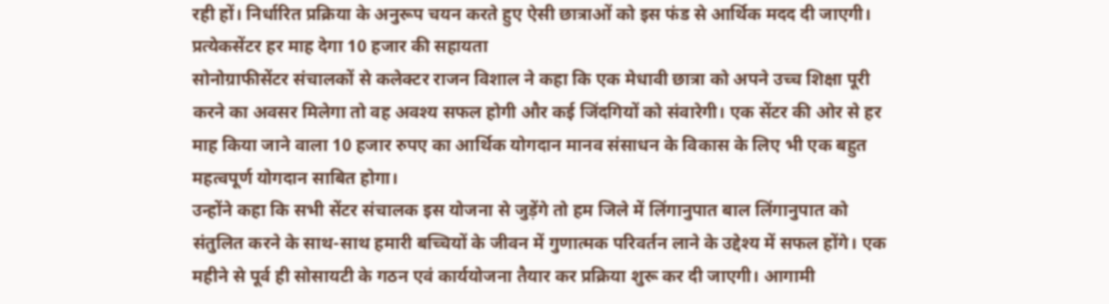रही हों। निर्धारित प्रक्रिया के अनुरूप चयन करते हुए ऐसी छात्राओं को इस फंड से आर्थिक मदद दी जाएगी।
प्रत्येकसेंटर हर माह देगा 10 हजार की सहायता
सोनोग्राफीसेंटर संचालकों से कलेक्टर राजन विशाल ने कहा कि एक मेधावी छात्रा को अपने उच्च शिक्षा पूरी करने का अवसर मिलेगा तो वह अवश्य सफल होगी और कई जिंदगियों को संवारेगी। एक सेंटर की ओर से हर माह किया जाने वाला 10 हजार रुपए का आर्थिक योगदान मानव संसाधन के विकास के लिए भी एक बहुत महत्वपूर्ण योगदान साबित होगा।
उन्होंने कहा कि सभी सेंटर संचालक इस योजना से जुड़ेंगे तो हम जिले में लिंगानुपात बाल लिंगानुपात को संतुलित करने के साथ-साथ हमारी बच्चियों के जीवन में गुणात्मक परिवर्तन लाने के उद्देश्य में सफल होंगे। एक महीने से पूर्व ही सोसायटी के गठन एवं कार्ययोजना तैयार कर प्रक्रिया शुरू कर दी जाएगी। आगामी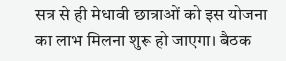सत्र से ही मेधावी छात्राओं को इस योजना का लाभ मिलना शुरू हो जाएगा। बैठक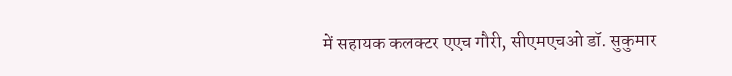में सहायक कलक्टर एएच गौरी, सीएमएचओ डॉ. सुकुमार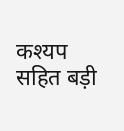कश्यप सहित बड़ी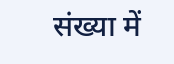संख्या में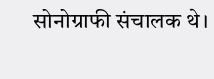सोनोग्राफी संचालक थे।